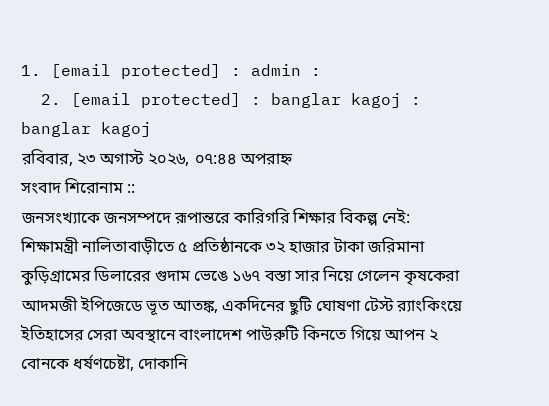1. [email protected] : admin :
  2. [email protected] : banglar kagoj : banglar kagoj
রবিবার, ২৩ অগাস্ট ২০২৬, ০৭:৪৪ অপরাহ্ন
সংবাদ শিরোনাম ::
জনসংখ্যাকে জনসম্পদে রূপান্তরে কারিগরি শিক্ষার বিকল্প নেই: শিক্ষামন্ত্রী নালিতাবাড়ীতে ৫ প্রতিষ্ঠানকে ৩২ হাজার টাকা জরিমানা কুড়িগ্রামের ডিলারের গুদাম ভেঙে ১৬৭ বস্তা সার নিয়ে গেলেন কৃষকেরা আদমজী ইপিজেডে ভূত আতঙ্ক, একদিনের ছুটি ঘোষণা টেস্ট র‍্যাংকিংয়ে ইতিহাসের সেরা অবস্থানে বাংলাদেশ পাউরুটি কিনতে গিয়ে আপন ২ বোনকে ধর্ষণচেষ্টা, দোকানি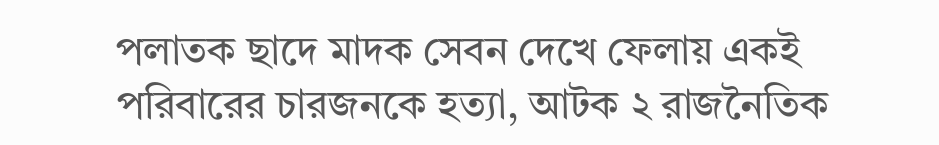পলাতক ছাদে মাদক সেবন দেখে ফেলায় একই পরিবারের চারজনকে হত্যা, আটক ২ রাজনৈতিক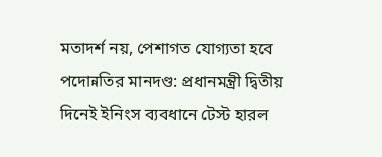মতাদর্শ নয়, পেশাগত যোগ্যতা হবে পদোন্নতির মানদণ্ড: প্রধানমন্ত্রী দ্বিতীয় দিনেই ইনিংস ব্যবধানে টেস্ট হারল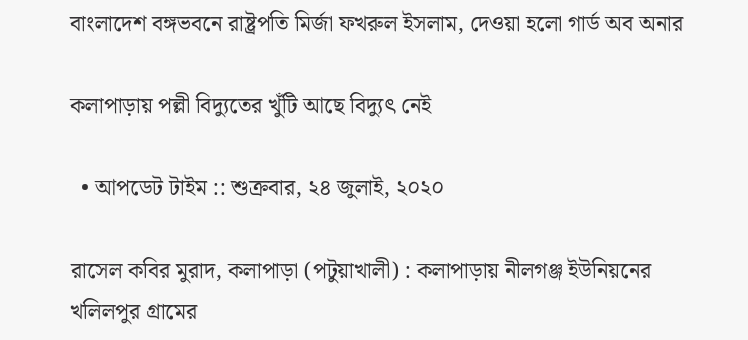বাংলাদেশ বঙ্গভবনে রাষ্ট্রপতি মির্জা ফখরুল ইসলাম, দেওয়া হলো গার্ড অব অনার

কলাপাড়ায় পল্লী বিদ্যুতের খুঁটি আছে বিদ্যুৎ নেই

  • আপডেট টাইম :: শুক্রবার, ২৪ জুলাই, ২০২০

রাসেল কবির মুরাদ, কলাপাড়া (পটুয়াখালী) : কলাপাড়ায় নীলগঞ্জ ইউনিয়নের খলিলপুর গ্রামের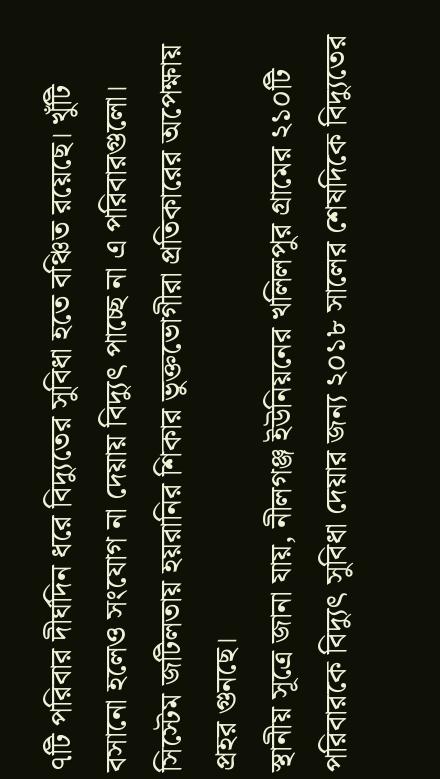৭টি পরিবার দীর্ঘদিন ধরে বিদ্যুতের সুবিধা হতে বঞ্চিত রয়েছে। খুঁটি বসানো হলেও সংযোগ না দেয়ায় বিদ্যুৎ পাচ্ছে না এ পরিবারগুলো। সিস্টেম জটিলতায় হয়রানির শিকার ভুক্তভোগীরা প্রতিকারের অপেক্ষায় প্রহর গুনছে।
স্থানীয় সূত্রে জানা যায়, নীলগঞ্জ ইউনিয়নের খলিলপুর গ্রামের ২১০টি পরিবারকে বিদ্যুৎ সুবিধা দেয়ার জন্য ২০১৮ সালের শেষদিকে বিদ্যুতের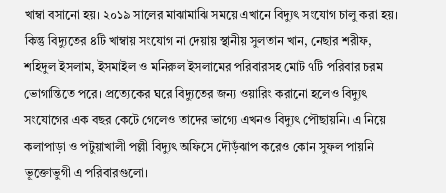খাম্বা বসানো হয়। ২০১৯ সালের মাঝামাঝি সময়ে এখানে বিদ্যুৎ সংযোগ চালু করা হয়। কিন্তু বিদ্যুতের ৪টি খাম্বায় সংযোগ না দেয়ায় স্থানীয় সুলতান খান, নেছার শরীফ, শহিদুল ইসলাম, ইসমাইল ও মনিরুল ইসলামের পরিবারসহ মোট ৭টি পরিবার চরম ভোগান্তিতে পরে। প্রত্যেকের ঘরে বিদ্যুতের জন্য ওয়ারিং করানো হলেও বিদ্যুৎ সংযোগের এক বছর কেটে গেলেও তাদের ভাগ্যে এখনও বিদ্যুৎ পৌছায়নি। এ নিয়ে কলাপাড়া ও পটুয়াখালী পল্লী বিদ্যুৎ অফিসে দৌড়ঁঝাপ করেও কোন সুফল পায়নি ভূক্তোভুগী এ পরিবারগুলো।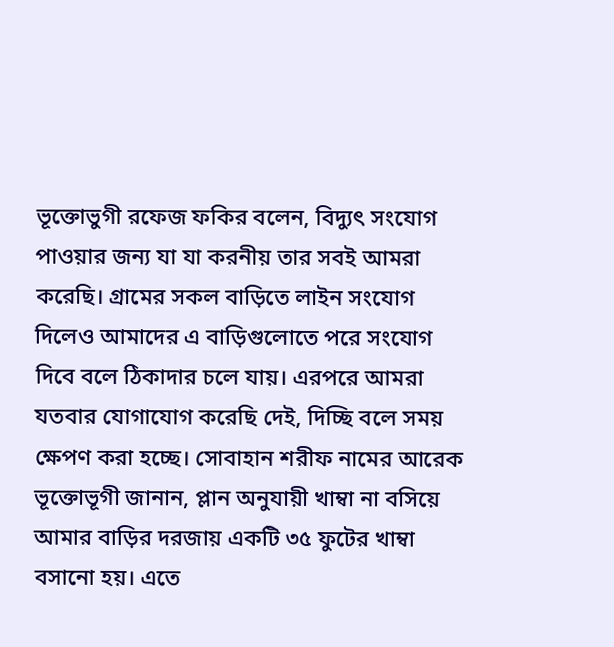ভূক্তোভুগী রফেজ ফকির বলেন, বিদ্যুৎ সংযোগ পাওয়ার জন্য যা যা করনীয় তার সবই আমরা করেছি। গ্রামের সকল বাড়িতে লাইন সংযোগ দিলেও আমাদের এ বাড়িগুলোতে পরে সংযোগ দিবে বলে ঠিকাদার চলে যায়। এরপরে আমরা যতবার যোগাযোগ করেছি দেই, দিচ্ছি বলে সময় ক্ষেপণ করা হচ্ছে। সোবাহান শরীফ নামের আরেক ভূক্তোভূগী জানান, প্লান অনুযায়ী খাম্বা না বসিয়ে আমার বাড়ির দরজায় একটি ৩৫ ফুটের খাম্বা বসানো হয়। এতে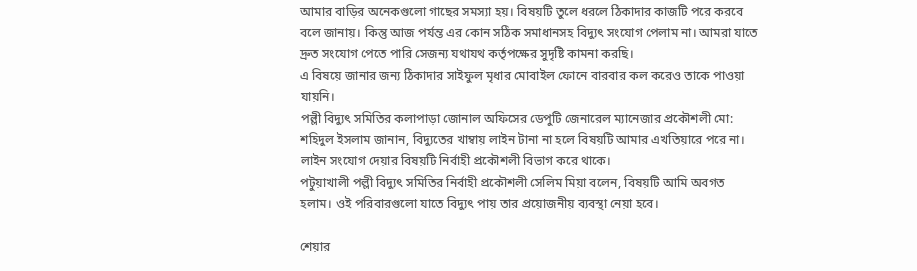আমার বাড়ির অনেকগুলো গাছের সমস্যা হয়। বিষয়টি তুলে ধরলে ঠিকাদার কাজটি পরে করবে বলে জানায়। কিন্তু আজ পর্যন্ত এর কোন সঠিক সমাধানসহ বিদ্যুৎ সংযোগ পেলাম না। আমরা যাতে দ্রুত সংযোগ পেতে পারি সেজন্য যথাযথ কর্তৃপক্ষের সুদৃষ্টি কামনা করছি।
এ বিষয়ে জানার জন্য ঠিকাদার সাইফুল মৃধার মোবাইল ফোনে বারবার কল করেও তাকে পাওয়া যায়নি।
পল্লী বিদ্যুৎ সমিতির কলাপাড়া জোনাল অফিসের ডেপুটি জেনারেল ম্যানেজার প্রকৌশলী মো: শহিদুল ইসলাম জানান, বিদ্যুতের খাম্বায় লাইন টানা না হলে বিষয়টি আমার এখতিয়ারে পরে না। লাইন সংযোগ দেয়ার বিষয়টি নির্বাহী প্রকৌশলী বিভাগ করে থাকে।
পটুয়াখালী পল্লী বিদ্যুৎ সমিতির নির্বাহী প্রকৌশলী সেলিম মিয়া বলেন, বিষয়টি আমি অবগত হলাম। ওই পরিবারগুলো যাতে বিদ্যুৎ পায় তার প্রয়োজনীয় ব্যবস্থা নেয়া হবে।

শেয়ার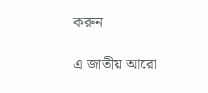করুন

এ জাতীয় আরো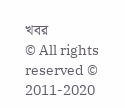খবর
© All rights reserved © 2011-2020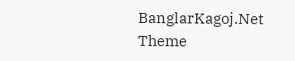BanglarKagoj.Net
Theme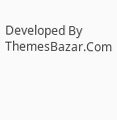Developed By ThemesBazar.Com